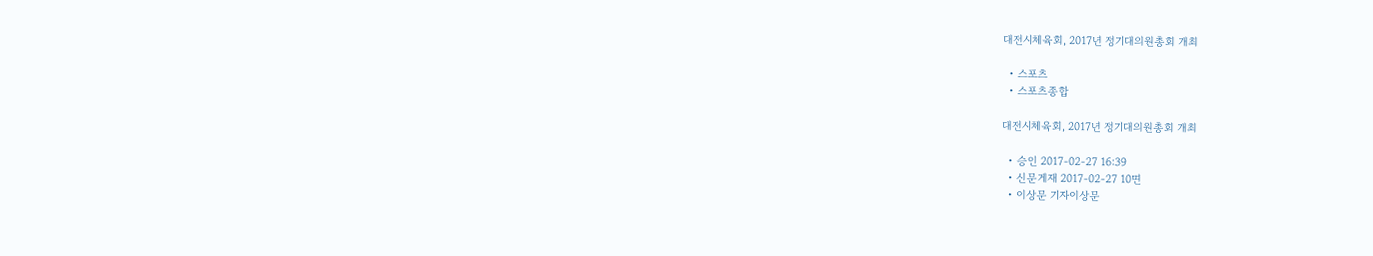대전시체육회, 2017년 정기대의원총회 개최

  • 스포츠
  • 스포츠종합

대전시체육회, 2017년 정기대의원총회 개최

  • 승인 2017-02-27 16:39
  • 신문게재 2017-02-27 10면
  • 이상문 기자이상문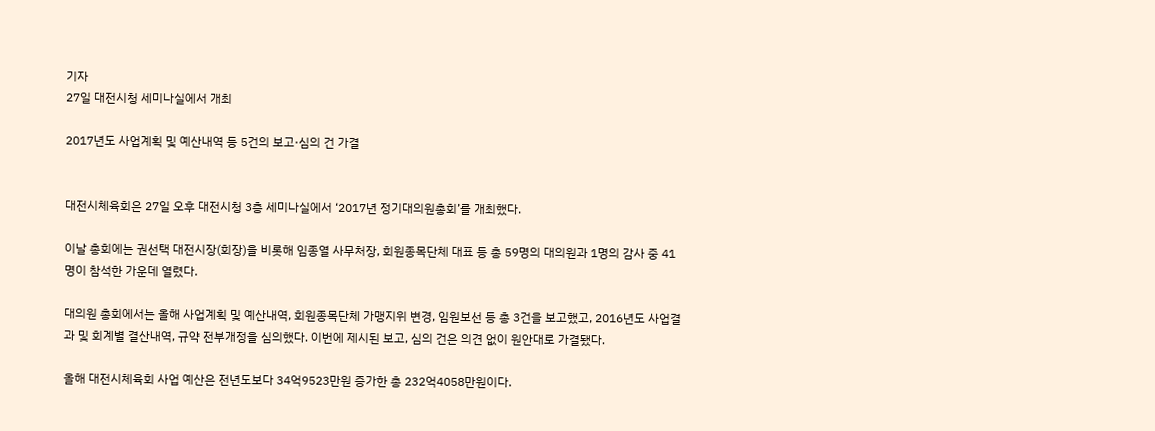기자
27일 대전시청 세미나실에서 개최

2017년도 사업계획 및 예산내역 등 5건의 보고·심의 건 가결


대전시체육회은 27일 오후 대전시청 3층 세미나실에서 ‘2017년 정기대의원총회’를 개최했다.

이날 총회에는 권선택 대전시장(회장)을 비롯해 임종열 사무처장, 회원종목단체 대표 등 총 59명의 대의원과 1명의 감사 중 41명이 참석한 가운데 열렸다.

대의원 총회에서는 올해 사업계획 및 예산내역, 회원종목단체 가맹지위 변경, 임원보선 등 총 3건을 보고했고, 2016년도 사업결과 및 회계별 결산내역, 규약 전부개정을 심의했다. 이번에 제시된 보고, 심의 건은 의견 없이 원안대로 가결됐다.

올해 대전시체육회 사업 예산은 전년도보다 34억9523만원 증가한 총 232억4058만원이다.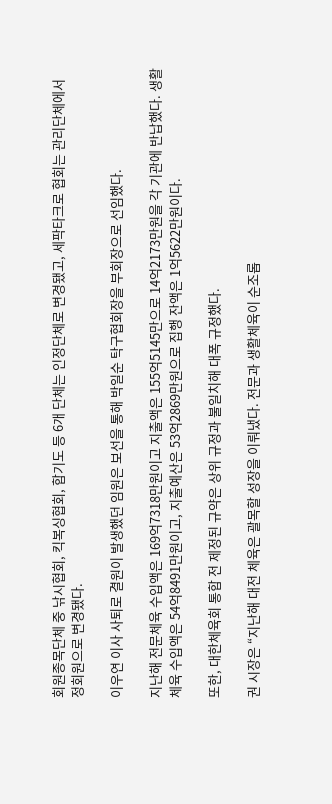회원종목단체 중 낚시협회, 킥복싱협회, 합기도 등 6개 단체는 인정단체로 변경됐고, 세팍타크로 협회는 관리단체에서 정회원으로 변경됐다.

이우연 이사 사퇴로 결원이 발생했던 임원은 보선을 통해 박일순 탁구협회장을 부회장으로 선임했다.

지난해 전문체육 수입액은 169억7318만원이고 지출액은 155억5145만으로 14억2173만원을 각 기관에 반납했다. 생활체육 수입액은 54억8491만원이고, 지출예산은 53억2869만원으로 집행 잔액은 1억5622만원이다.

또한, 대한체육회 통합 전 제정된 규약은 상위 규정과 불일치해 대폭 규정했다.

권 시장은 “지난해 대전 체육은 괄목할 성장을 이뤄냈다. 전문과 생활체육이 순조롭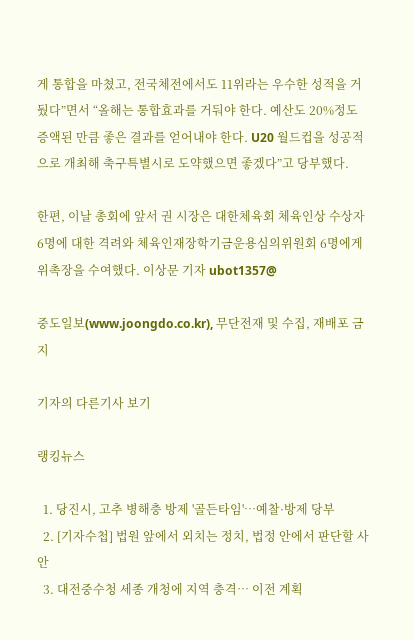게 통합을 마쳤고, 전국체전에서도 11위라는 우수한 성적을 거뒀다”면서 “올해는 통합효과를 거둬야 한다. 예산도 20%정도 증액된 만큼 좋은 결과를 얻어내야 한다. U20 월드컵을 성공적으로 개최해 축구특별시로 도약했으면 좋겠다”고 당부했다.

한편, 이날 총회에 앞서 권 시장은 대한체육회 체육인상 수상자 6명에 대한 격려와 체육인재장학기금운용심의위원회 6명에게 위촉장을 수여했다. 이상문 기자 ubot1357@

중도일보(www.joongdo.co.kr), 무단전재 및 수집, 재배포 금지

기자의 다른기사 보기

랭킹뉴스

  1. 당진시, 고추 병해충 방제 '골든타임'…예찰·방제 당부
  2. [기자수첩] 법원 앞에서 외치는 정치, 법정 안에서 판단할 사안
  3. 대전중수청 세종 개청에 지역 충격… 이전 계획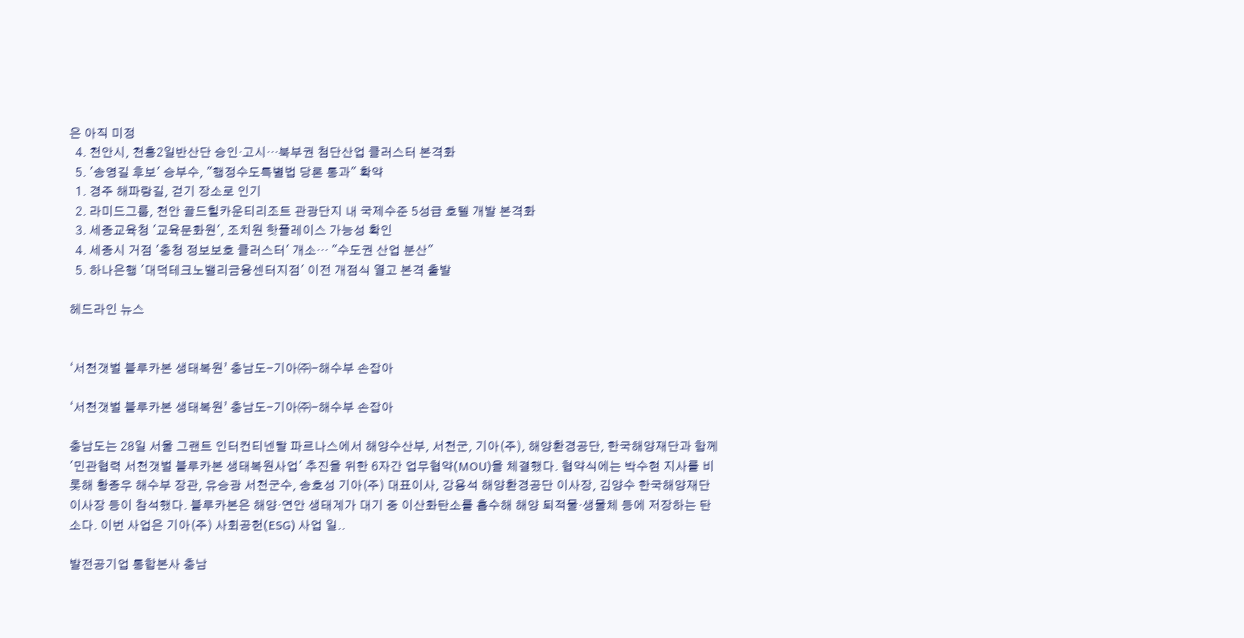은 아직 미정
  4. 천안시, 천흥2일반산단 승인·고시…북부권 첨단산업 클러스터 본격화
  5. '송영길 후보' 승부수, "행정수도특별법 당론 통과" 확약
  1. 경주 해파랑길, 걷기 장소로 인기
  2. 라미드그룹, 천안 골드힐카운티리조트 관광단지 내 국제수준 5성급 호텔 개발 본격화
  3. 세종교육청 '교육문화원', 조치원 핫플레이스 가능성 확인
  4. 세종시 거점 '충청 정보보호 클러스터' 개소… "수도권 산업 분산"
  5. 하나은행 '대덕테크노밸리금융센터지점' 이전 개점식 열고 본격 출발

헤드라인 뉴스


‘서천갯벌 블루카본 생태복원’ 충남도-기아㈜-해수부 손잡아

‘서천갯벌 블루카본 생태복원’ 충남도-기아㈜-해수부 손잡아

충남도는 28일 서울 그랜트 인터컨티넨탈 파르나스에서 해양수산부, 서천군, 기아(주), 해양환경공단, 한국해양재단과 함께 '민관협력 서천갯벌 블루카본 생태복원사업' 추진을 위한 6자간 업무협약(MOU)을 체결했다. 협약식에는 박수현 지사를 비롯해 황종우 해수부 장관, 유승광 서천군수, 송호성 기아(주) 대표이사, 강용석 해양환경공단 이사장, 김양수 한국해양재단 이사장 등이 참석했다. 블루카본은 해양·연안 생태계가 대기 중 이산화탄소를 흡수해 해양 퇴적물·생물체 등에 저장하는 탄소다. 이번 사업은 기아(주) 사회공헌(ESG) 사업 일..

발전공기업 통합본사 충남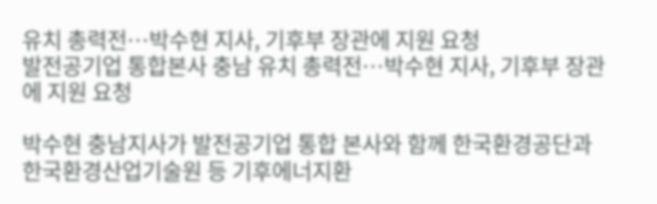유치 총력전…박수현 지사, 기후부 장관에 지원 요청
발전공기업 통합본사 충남 유치 총력전…박수현 지사, 기후부 장관에 지원 요청

박수현 충남지사가 발전공기업 통합 본사와 함께 한국환경공단과 한국환경산업기술원 등 기후에너지환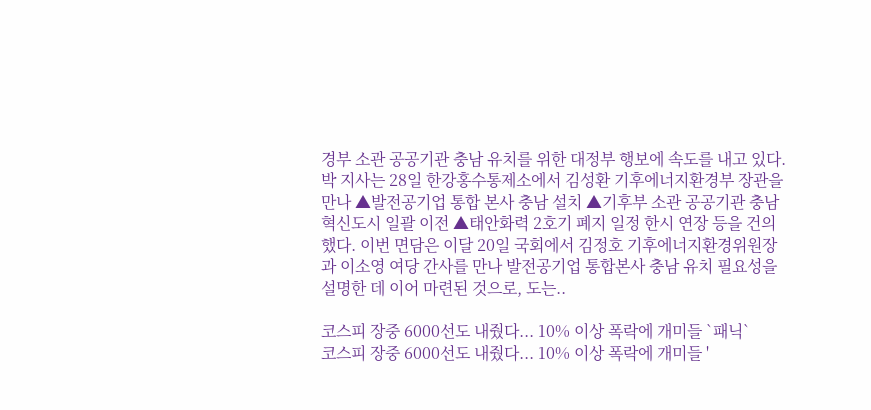경부 소관 공공기관 충남 유치를 위한 대정부 행보에 속도를 내고 있다. 박 지사는 28일 한강홍수통제소에서 김성환 기후에너지환경부 장관을 만나 ▲발전공기업 통합 본사 충남 설치 ▲기후부 소관 공공기관 충남혁신도시 일괄 이전 ▲태안화력 2호기 폐지 일정 한시 연장 등을 건의했다. 이번 면담은 이달 20일 국회에서 김정호 기후에너지환경위원장과 이소영 여당 간사를 만나 발전공기업 통합본사 충남 유치 필요성을 설명한 데 이어 마련된 것으로, 도는..

코스피 장중 6000선도 내줬다... 10% 이상 폭락에 개미들 `패닉`
코스피 장중 6000선도 내줬다... 10% 이상 폭락에 개미들 '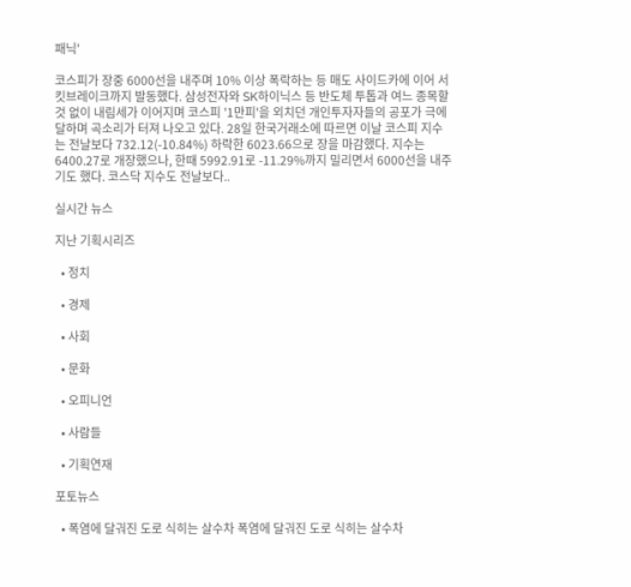패닉'

코스피가 장중 6000선을 내주며 10% 이상 폭락하는 등 매도 사이드카에 이어 서킷브레이크까지 발동했다. 삼성전자와 SK하이닉스 등 반도체 투톱과 여느 종목할 것 없이 내림세가 이어지며 코스피 '1만피'을 외치던 개인투자자들의 공포가 극에 달하며 곡소리가 터져 나오고 있다. 28일 한국거래소에 따르면 이날 코스피 지수는 전날보다 732.12(-10.84%) 하락한 6023.66으로 장을 마감했다. 지수는 6400.27로 개장했으나, 한때 5992.91로 -11.29%까지 밀리면서 6000선을 내주기도 했다. 코스닥 지수도 전날보다..

실시간 뉴스

지난 기획시리즈

  • 정치

  • 경제

  • 사회

  • 문화

  • 오피니언

  • 사람들

  • 기획연재

포토뉴스

  • 폭염에 달궈진 도로 식히는 살수차 폭염에 달궈진 도로 식히는 살수차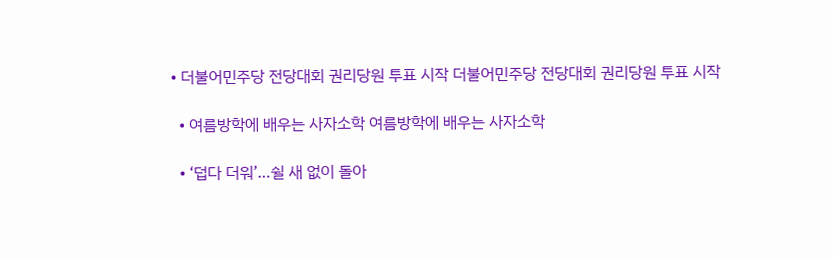• 더불어민주당 전당대회 권리당원 투표 시작 더불어민주당 전당대회 권리당원 투표 시작

  • 여름방학에 배우는 사자소학 여름방학에 배우는 사자소학

  • ‘덥다 더워’…쉴 새 없이 돌아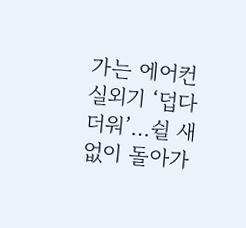가는 에어컨 실외기 ‘덥다 더워’…쉴 새 없이 돌아가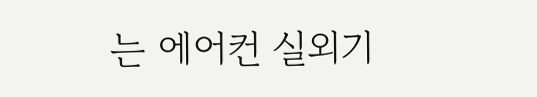는 에어컨 실외기